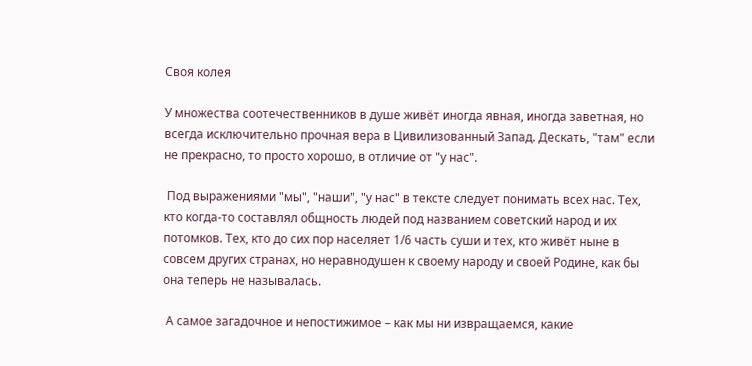Своя колея

У множества соотечественников в душе живёт иногда явная, иногда заветная, но всегда исключительно прочная вера в Цивилизованный Запад. Дескать, "там" если не прекрасно, то просто хорошо, в отличие от "у нас".

 Под выражениями "мы", "наши", "у нас" в тексте следует понимать всех нас. Тех, кто когда-то составлял общность людей под названием советский народ и их потомков. Тех, кто до сих пор населяет 1/6 часть суши и тех, кто живёт ныне в совсем других странах, но неравнодушен к своему народу и своей Родине, как бы она теперь не называлась.

 А самое загадочное и непостижимое – как мы ни извращаемся, какие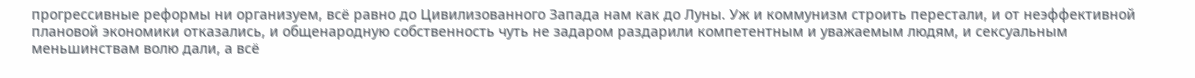прогрессивные реформы ни организуем, всё равно до Цивилизованного Запада нам как до Луны. Уж и коммунизм строить перестали, и от неэффективной плановой экономики отказались, и общенародную собственность чуть не задаром раздарили компетентным и уважаемым людям, и сексуальным меньшинствам волю дали, а всё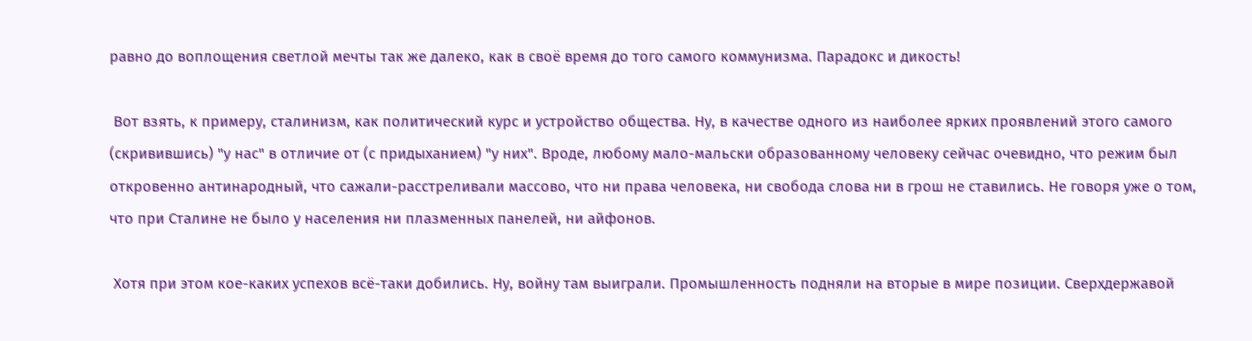равно до воплощения светлой мечты так же далеко, как в своё время до того самого коммунизма. Парадокс и дикость!

 Вот взять, к примеру, сталинизм, как политический курс и устройство общества. Ну, в качестве одного из наиболее ярких проявлений этого самого (скривившись) "у нас" в отличие от (с придыханием) "у них". Вроде, любому мало-мальски образованному человеку сейчас очевидно, что режим был откровенно антинародный, что сажали-расстреливали массово, что ни права человека, ни свобода слова ни в грош не ставились. Не говоря уже о том, что при Сталине не было у населения ни плазменных панелей, ни айфонов.

 Хотя при этом кое-каких успехов всё-таки добились. Ну, войну там выиграли. Промышленность подняли на вторые в мире позиции. Сверхдержавой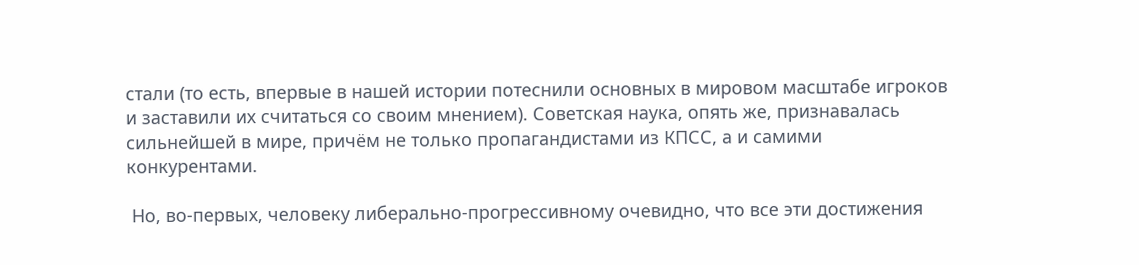стали (то есть, впервые в нашей истории потеснили основных в мировом масштабе игроков и заставили их считаться со своим мнением). Советская наука, опять же, признавалась сильнейшей в мире, причём не только пропагандистами из КПСС, а и самими конкурентами.

 Но, во-первых, человеку либерально-прогрессивному очевидно, что все эти достижения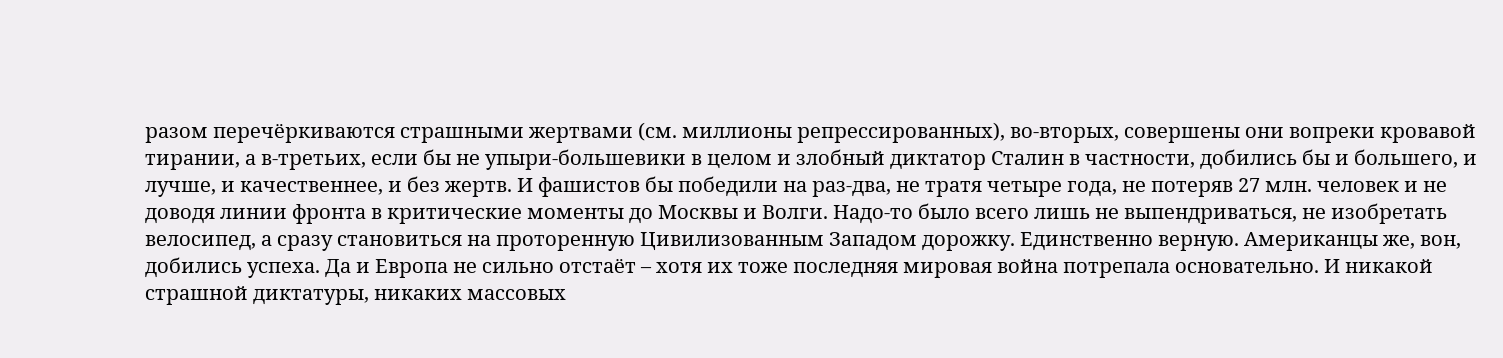разом перечёркиваются страшными жертвами (см. миллионы репрессированных), во-вторых, совершены они вопреки кровавой тирании, а в-третьих, если бы не упыри-большевики в целом и злобный диктатор Сталин в частности, добились бы и большего, и лучше, и качественнее, и без жертв. И фашистов бы победили на раз-два, не тратя четыре года, не потеряв 27 млн. человек и не доводя линии фронта в критические моменты до Москвы и Волги. Надо-то было всего лишь не выпендриваться, не изобретать велосипед, а сразу становиться на проторенную Цивилизованным Западом дорожку. Единственно верную. Американцы же, вон, добились успеха. Да и Европа не сильно отстаёт – хотя их тоже последняя мировая война потрепала основательно. И никакой страшной диктатуры, никаких массовых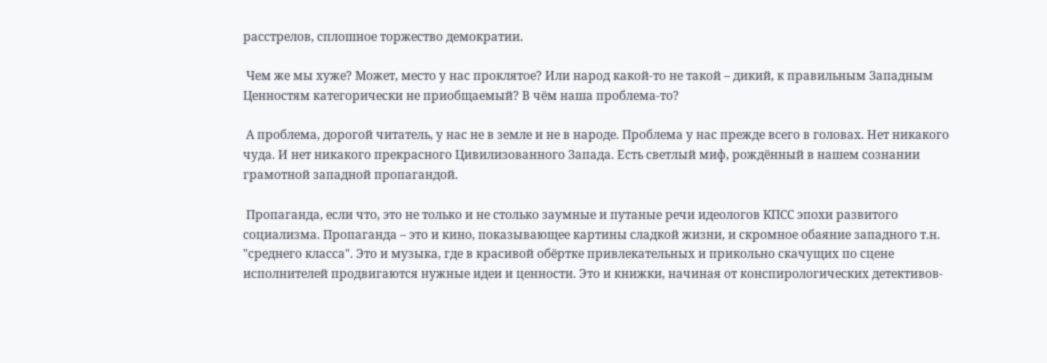расстрелов, сплошное торжество демократии.

 Чем же мы хуже? Может, место у нас проклятое? Или народ какой-то не такой – дикий, к правильным Западным Ценностям категорически не приобщаемый? В чём наша проблема-то?

 А проблема, дорогой читатель, у нас не в земле и не в народе. Проблема у нас прежде всего в головах. Нет никакого чуда. И нет никакого прекрасного Цивилизованного Запада. Есть светлый миф, рождённый в нашем сознании грамотной западной пропагандой.

 Пропаганда, если что, это не только и не столько заумные и путаные речи идеологов КПСС эпохи развитого социализма. Пропаганда – это и кино, показывающее картины сладкой жизни, и скромное обаяние западного т.н. "среднего класса". Это и музыка, где в красивой обёртке привлекательных и прикольно скачущих по сцене исполнителей продвигаются нужные идеи и ценности. Это и книжки, начиная от конспирологических детективов-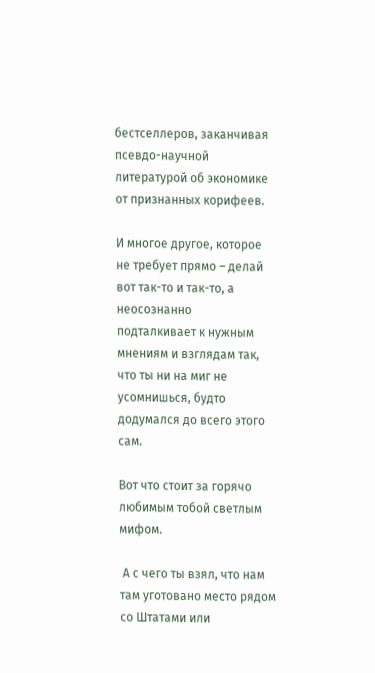бестселлеров, заканчивая псевдо-научной литературой об экономике от признанных корифеев.

И многое другое, которое не требует прямо – делай вот так-то и так-то, а неосознанно подталкивает к нужным мнениям и взглядам так, что ты ни на миг не усомнишься, будто додумался до всего этого сам.

Вот что стоит за горячо любимым тобой светлым мифом.

 А с чего ты взял, что нам там уготовано место рядом со Штатами или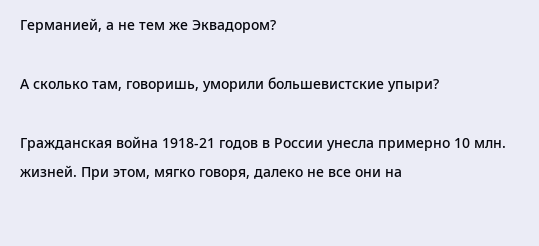Германией, а не тем же Эквадором?

А сколько там, говоришь, уморили большевистские упыри?

Гражданская война 1918-21 годов в России унесла примерно 10 млн. жизней. При этом, мягко говоря, далеко не все они на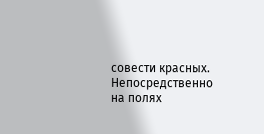совести красных. Непосредственно на полях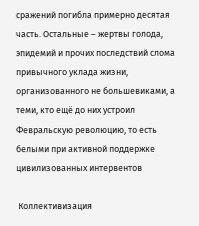сражений погибла примерно десятая часть. Остальные – жертвы голода, эпидемий и прочих последствий слома привычного уклада жизни, организованного не большевиками, а теми, кто ещё до них устроил Февральскую революцию, то есть белыми при активной поддержке цивилизованных интервентов

 Коллективизация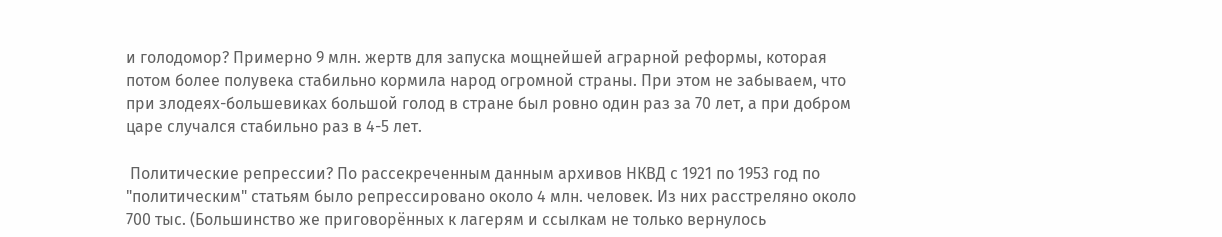и голодомор? Примерно 9 млн. жертв для запуска мощнейшей аграрной реформы, которая потом более полувека стабильно кормила народ огромной страны. При этом не забываем, что при злодеях-большевиках большой голод в стране был ровно один раз за 70 лет, а при добром царе случался стабильно раз в 4-5 лет.

 Политические репрессии? По рассекреченным данным архивов НКВД с 1921 по 1953 год по "политическим" статьям было репрессировано около 4 млн. человек. Из них расстреляно около 700 тыс. (Большинство же приговорённых к лагерям и ссылкам не только вернулось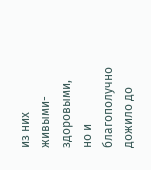из них живыми-здоровыми, но и благополучно дожило до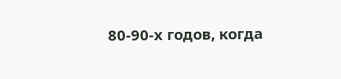80-90-х годов, когда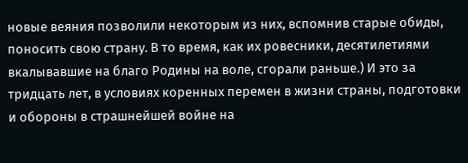новые веяния позволили некоторым из них, вспомнив старые обиды, поносить свою страну. В то время, как их ровесники, десятилетиями вкалывавшие на благо Родины на воле, сгорали раньше.) И это за тридцать лет, в условиях коренных перемен в жизни страны, подготовки и обороны в страшнейшей войне на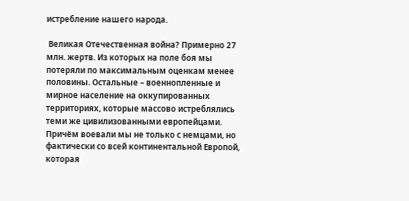истребление нашего народа.

 Великая Отечественная война? Примерно 27 млн. жертв. Из которых на поле боя мы потеряли по максимальным оценкам менее половины. Остальные – военнопленные и мирное население на оккупированных территориях, которые массово истреблялись теми же цивилизованными европейцами. Причём воевали мы не только с немцами, но фактически со всей континентальной Европой, которая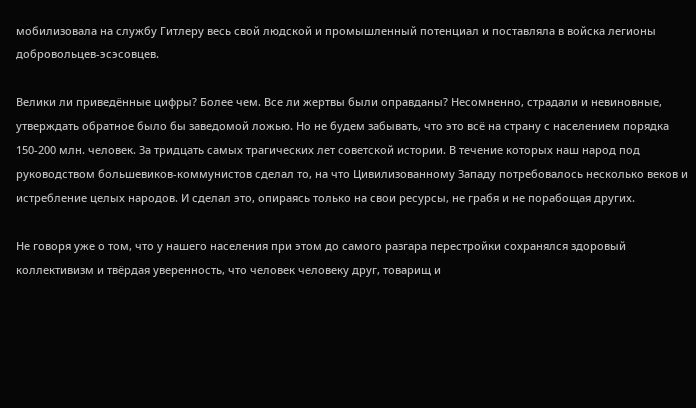мобилизовала на службу Гитлеру весь свой людской и промышленный потенциал и поставляла в войска легионы добровольцев-эсэсовцев.

Велики ли приведённые цифры? Более чем. Все ли жертвы были оправданы? Несомненно, страдали и невиновные, утверждать обратное было бы заведомой ложью. Но не будем забывать, что это всё на страну с населением порядка 150-200 млн. человек. За тридцать самых трагических лет советской истории. В течение которых наш народ под руководством большевиков-коммунистов сделал то, на что Цивилизованному Западу потребовалось несколько веков и истребление целых народов. И сделал это, опираясь только на свои ресурсы, не грабя и не порабощая других.

Не говоря уже о том, что у нашего населения при этом до самого разгара перестройки сохранялся здоровый коллективизм и твёрдая уверенность, что человек человеку друг, товарищ и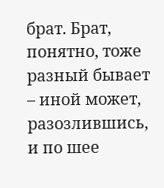брат. Брат, понятно, тоже разный бывает – иной может, разозлившись, и по шее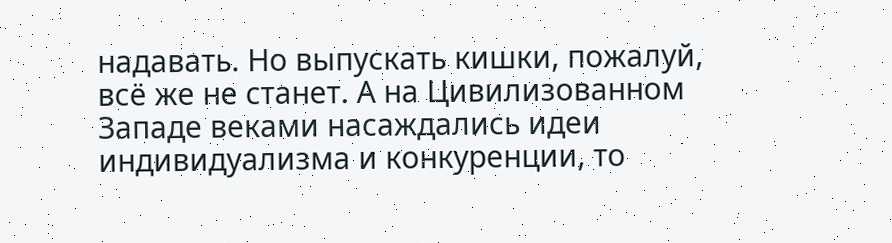надавать. Но выпускать кишки, пожалуй, всё же не станет. А на Цивилизованном Западе веками насаждались идеи индивидуализма и конкуренции, то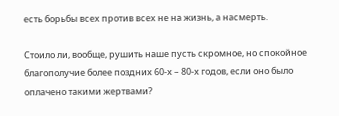есть борьбы всех против всех не на жизнь, а насмерть.

Стоило ли, вообще, рушить наше пусть скромное, но спокойное благополучие более поздних 60-х – 80-х годов, если оно было оплачено такими жертвами?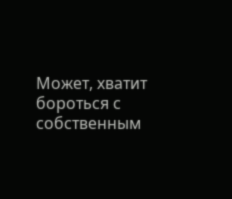Может, хватит бороться с собственным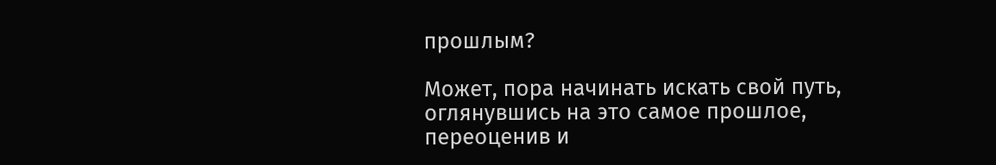прошлым?

Может, пора начинать искать свой путь, оглянувшись на это самое прошлое, переоценив и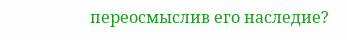переосмыслив его наследие?